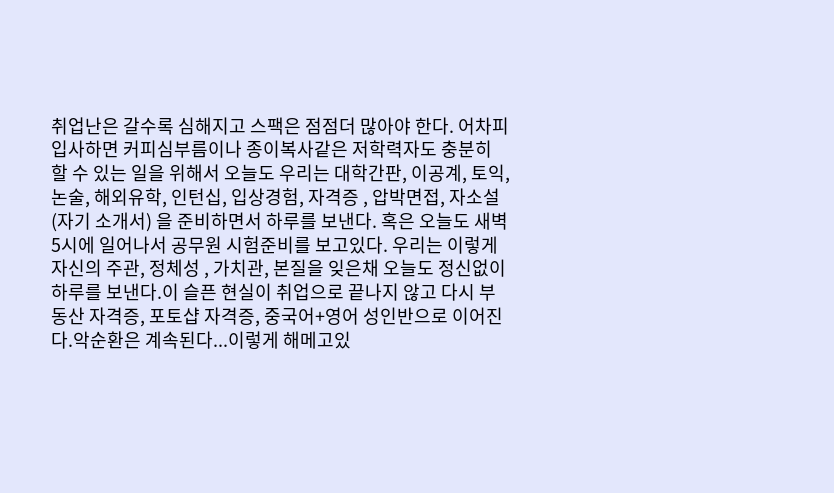취업난은 갈수록 심해지고 스팩은 점점더 많아야 한다. 어차피 입사하면 커피심부름이나 종이복사같은 저학력자도 충분히 할 수 있는 일을 위해서 오늘도 우리는 대학간판, 이공계, 토익, 논술, 해외유학, 인턴십, 입상경험, 자격증 , 압박면접, 자소설(자기 소개서) 을 준비하면서 하루를 보낸다. 혹은 오늘도 새벽 5시에 일어나서 공무원 시험준비를 보고있다. 우리는 이렇게 자신의 주관, 정체성 , 가치관, 본질을 잊은채 오늘도 정신없이 하루를 보낸다.이 슬픈 현실이 취업으로 끝나지 않고 다시 부동산 자격증, 포토샵 자격증, 중국어+영어 성인반으로 이어진다.악순환은 계속된다...이렇게 해메고있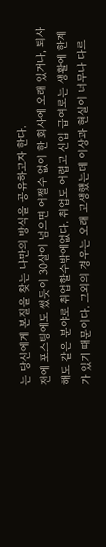는 당신에게 본질을 찾는 나만의 방식을 공유하고자 한다.
전에 포스팅에도 썼듯이 30살이 넘으면 어쩔수 없이 한 회사에 오래 있거나, 퇴사해도 같은 분야로 취업할수밖에없다. 취업도 어렵고 신입 급여로는 생활에 한계가 있기 때문이다. 그외의 경우는 오래 고생했는데 이상과 현실이 너무나 다르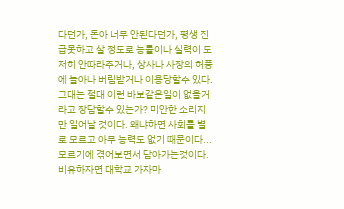다던가, 돈아 너무 안된다던가, 평생 진급못하고 살 정도로 능률이나 실력이 도저히 안따라주거나, 상사나 사장의 허풍에 놀아나 버림받거나 이용당할수 있다. 그대는 절대 이런 바보같은일이 없을거라고 장담할수 있는가? 미안한 소리지만 일어날 것이다. 왜냐하면 사회를 별로 모르고 아무 능력도 없기 때문이다...모르기에 겪어보면서 담아가는것이다. 비유하자면 대학교 가자마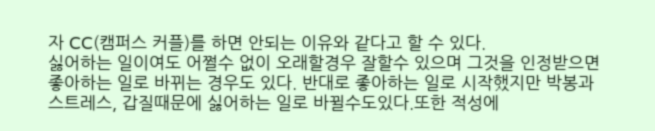자 CC(캠퍼스 커플)를 하면 안되는 이유와 같다고 할 수 있다.
싫어하는 일이여도 어쩔수 없이 오래할경우 잘할수 있으며 그것을 인정받으면 좋아하는 일로 바뀌는 경우도 있다. 반대로 좋아하는 일로 시작했지만 박봉과 스트레스, 갑질때문에 싫어하는 일로 바뀔수도있다.또한 적성에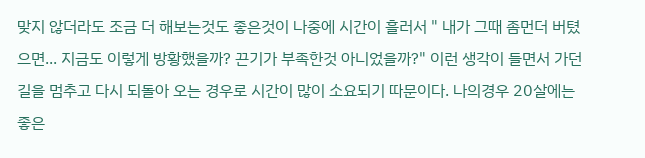맞지 않더라도 조금 더 해보는것도 좋은것이 나중에 시간이 흘러서 " 내가 그때 좀먼더 버텼으면... 지금도 이렇게 방황했을까? 끈기가 부족한것 아니었을까?" 이런 생각이 들면서 가던길을 멈추고 다시 되돌아 오는 경우로 시간이 많이 소요되기 따문이다. 나의경우 20살에는 좋은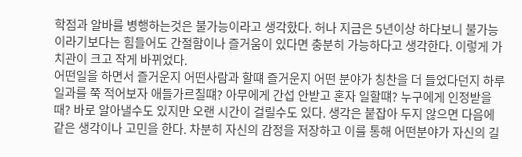학점과 알바를 병행하는것은 불가능이라고 생각핬다. 허나 지금은 5년이상 하다보니 불가능이라기보다는 힘들어도 간절함이나 즐거움이 있다면 충분히 가능하다고 생각한다. 이렇게 가치관이 크고 작게 바뀌었다.
어떤일을 하면서 즐거운지 어떤사람과 할떄 즐거운지 어떤 분야가 칭찬을 더 들었다던지 하루 일과를 쭉 적어보자 애들가르칠떄? 아무에게 간섭 안받고 혼자 일할떄? 누구에게 인정받을때? 바로 알아낼수도 있지만 오랜 시간이 걸릴수도 있다. 생각은 붙잡아 두지 않으면 다음에 같은 생각이나 고민을 한다. 차분히 자신의 감정을 저장하고 이를 통해 어떤분야가 자신의 길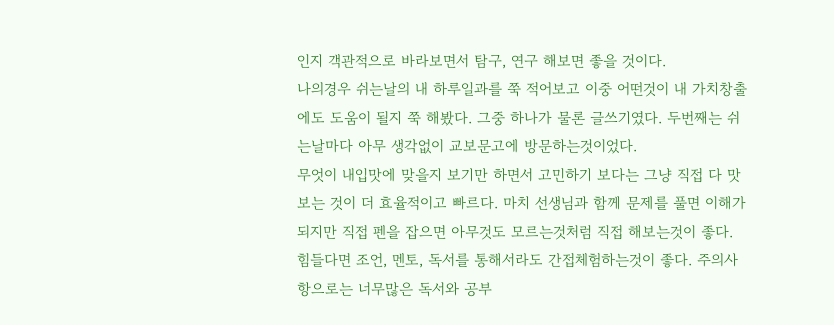인지 객관적으로 바라보면서 탐구, 연구 해보면 좋을 것이다.
나의경우 쉬는날의 내 하루일과를 쭉 적어보고 이중 어떤것이 내 가치창출에도 도움이 될지 쭉 해봤다. 그중 하나가 물론 글쓰기였다. 두번째는 쉬는날마다 아무 생각없이 교보문고에 방문하는것이었다.
무엇이 내입맛에 맞을지 보기만 하면서 고민하기 보다는 그냥 직접 다 맛보는 것이 더 효율적이고 빠르다. 마치 선생님과 함께 문제를 풀면 이해가 되지만 직접 펜을 잡으면 아무것도 모르는것처럼 직접 해보는것이 좋다. 힘들다면 조언, 멘토, 독서를 통해서라도 간접체험하는것이 좋다. 주의사항으로는 너무많은 독서와 공부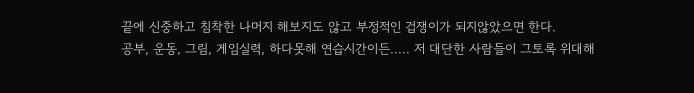끝에 신중하고 침착한 나머지 해보지도 않고 부정적인 겁쟁이가 되지않았으면 한다.
공부, 운동, 그림, 게임실력, 하다못해 연습시간이든..... 저 대단한 사람들이 그토록 위대해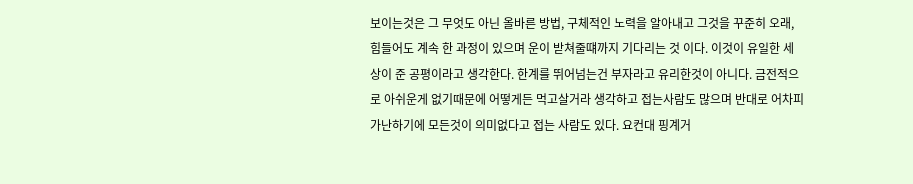보이는것은 그 무엇도 아닌 올바른 방법, 구체적인 노력을 알아내고 그것을 꾸준히 오래, 힘들어도 계속 한 과정이 있으며 운이 받쳐줄떄까지 기다리는 것 이다. 이것이 유일한 세상이 준 공평이라고 생각한다. 한계를 뛰어넘는건 부자라고 유리한것이 아니다. 금전적으로 아쉬운게 없기때문에 어떻게든 먹고살거라 생각하고 접는사람도 많으며 반대로 어차피 가난하기에 모든것이 의미없다고 접는 사람도 있다. 요컨대 핑계거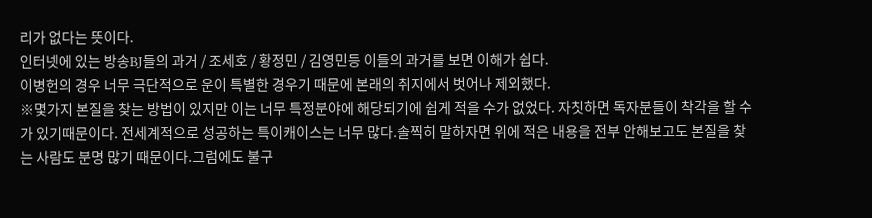리가 없다는 뜻이다.
인터넷에 있는 방송BJ들의 과거 / 조세호 / 황정민 / 김영민등 이들의 과거를 보면 이해가 쉽다.
이병헌의 경우 너무 극단적으로 운이 특별한 경우기 때문에 본래의 취지에서 벗어나 제외했다.
※몇가지 본질을 찾는 방법이 있지만 이는 너무 특정분야에 해당되기에 쉽게 적을 수가 없었다. 자칫하면 독자분들이 착각을 할 수가 있기때문이다. 전세계적으로 성공하는 특이캐이스는 너무 많다.솔찍히 말하자면 위에 적은 내용을 전부 안해보고도 본질을 찾는 사람도 분명 많기 때문이다.그럼에도 불구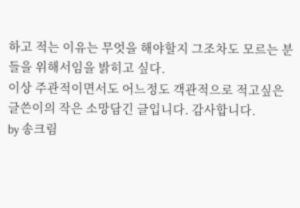하고 적는 이유는 무엇을 해야할지 그조차도 모르는 분들을 위해서임을 밝히고 싶다.
이상 주관적이면서도 어느정도 객관적으로 적고싶은 글쓴이의 작은 소망담긴 글입니다. 감사합니다.
by 송크림